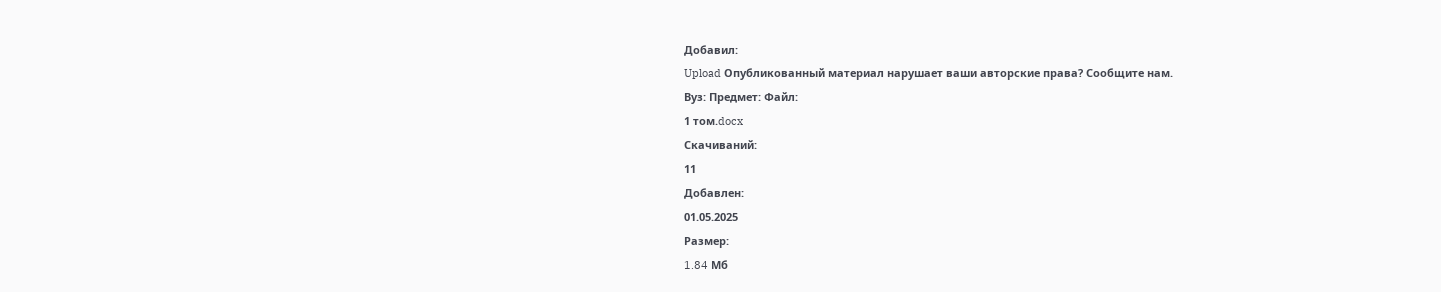Добавил:
Upload Опубликованный материал нарушает ваши авторские права? Сообщите нам.
Вуз: Предмет: Файл:
1 том.docx
Скачиваний:
11
Добавлен:
01.05.2025
Размер:
1.84 Mб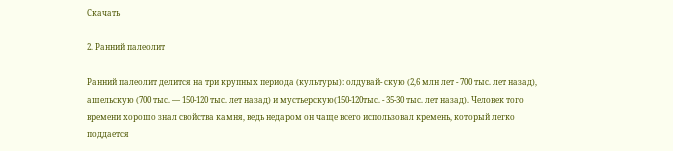Скачать

2. Ранний палеолит

Ранний палеолит делится на три крупных периода (культуры): олдувай- скую (2,6 млн лет - 700 тыс. лет назад), ашельскую (700 тыс. — 150-120 тыс. лет назад) и мустьерскую(150-120тыс. - 35-30 тыс. лет назад). Человек того времени хорошо знал свойства камня, ведь недаром он чаще всего использовал кремень, который легко поддается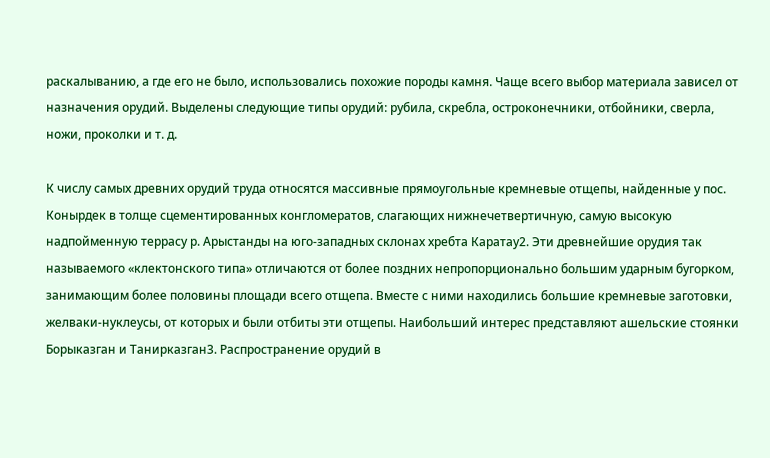раскалыванию, а где его не было, использовались похожие породы камня. Чаще всего выбор материала зависел от назначения орудий. Выделены следующие типы орудий: рубила, скребла, остроконечники, отбойники, сверла, ножи, проколки и т. д.

К числу самых древних орудий труда относятся массивные прямоугольные кремневые отщепы, найденные у пос. Конырдек в толще сцементированных конгломератов, слагающих нижнечетвертичную, самую высокую надпойменную террасу р. Арыстанды на юго-западных склонах хребта Каратау2. Эти древнейшие орудия так называемого «клектонского типа» отличаются от более поздних непропорционально большим ударным бугорком, занимающим более половины площади всего отщепа. Вместе с ними находились большие кремневые заготовки, желваки-нуклеусы, от которых и были отбиты эти отщепы. Наибольший интерес представляют ашельские стоянки Борыказган и Танирказган3. Распространение орудий в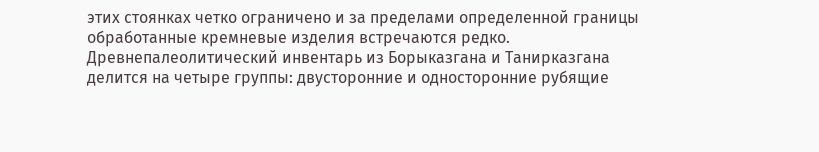этих стоянках четко ограничено и за пределами определенной границы обработанные кремневые изделия встречаются редко. Древнепалеолитический инвентарь из Борыказгана и Танирказгана делится на четыре группы: двусторонние и односторонние рубящие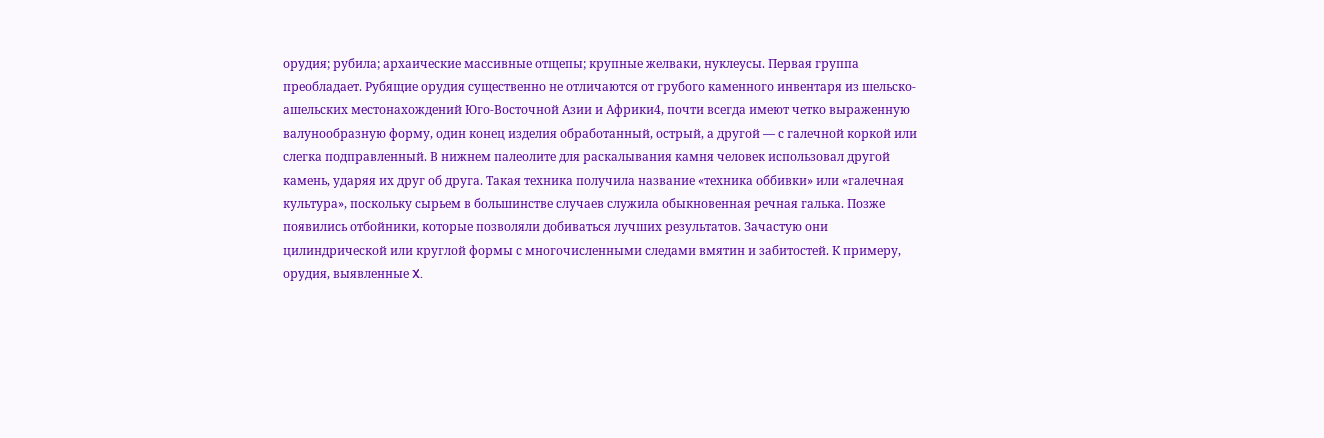орудия; рубила; архаические массивные отщепы; крупные желваки, нуклеусы. Первая группа преобладает. Рубящие орудия существенно не отличаются от грубого каменного инвентаря из шельско-ашельских местонахождений Юго-Восточной Азии и Африки4, почти всегда имеют четко выраженную валунообразную форму, один конец изделия обработанный, острый, а другой — с галечной коркой или слегка подправленный. В нижнем палеолите для раскалывания камня человек использовал другой камень, ударяя их друг об друга. Такая техника получила название «техника оббивки» или «галечная культура», поскольку сырьем в большинстве случаев служила обыкновенная речная галька. Позже появились отбойники, которые позволяли добиваться лучших результатов. Зачастую они цилиндрической или круглой формы с многочисленными следами вмятин и забитостей. К примеру, орудия, выявленные X.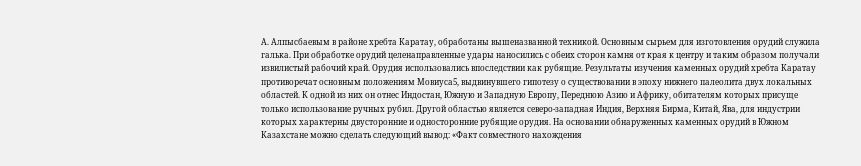А. Алпысбаевым в районе хребта Каратау, обработаны вышеназванной техникой. Основным сырьем для изготовления орудий служила галька. При обработке орудий целенаправленные удары наносились с обеих сторон камня от края к центру и таким образом получали извилистый рабочий край. Орудия использовались впоследствии как рубящие. Результаты изучения каменных орудий хребта Каратау противоречат основным положениям Мовиуса5, выдвинувшего гипотезу о существовании в эпоху нижнего палеолита двух локальных областей. К одной из них он отнес Индостан, Южную и Западную Европу, Переднюю Азию и Африку, обитателям которых присуще только использование ручных рубил. Другой областью является северо-западная Индия, Верхняя Бирма, Китай, Ява, для индустрии которых характерны двусторонние и односторонние рубящие орудия. На основании обнаруженных каменных орудий в Южном Казахстане можно сделать следующий вывод: «Факт совместного нахождения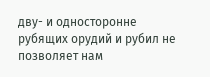дву- и односторонне рубящих орудий и рубил не позволяет нам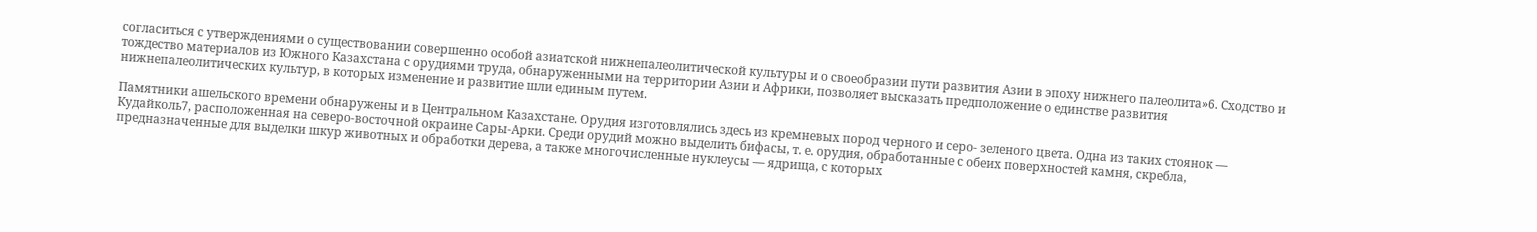согласиться с утверждениями о существовании совершенно особой азиатской нижнепалеолитической культуры и о своеобразии пути развития Азии в эпоху нижнего палеолита»6. Сходство и тождество материалов из Южного Казахстана с орудиями труда, обнаруженными на территории Азии и Африки, позволяет высказать предположение о единстве развития нижнепалеолитических культур, в которых изменение и развитие шли единым путем.

Памятники ашельского времени обнаружены и в Центральном Казахстане. Орудия изготовлялись здесь из кремневых пород черного и серо- зеленого цвета. Одна из таких стоянок — Кудайколь7, расположенная на северо-восточной окраине Сары-Арки. Среди орудий можно выделить бифасы, т. е. орудия, обработанные с обеих поверхностей камня, скребла, предназначенные для выделки шкур животных и обработки дерева, а также многочисленные нуклеусы — ядрища, с которых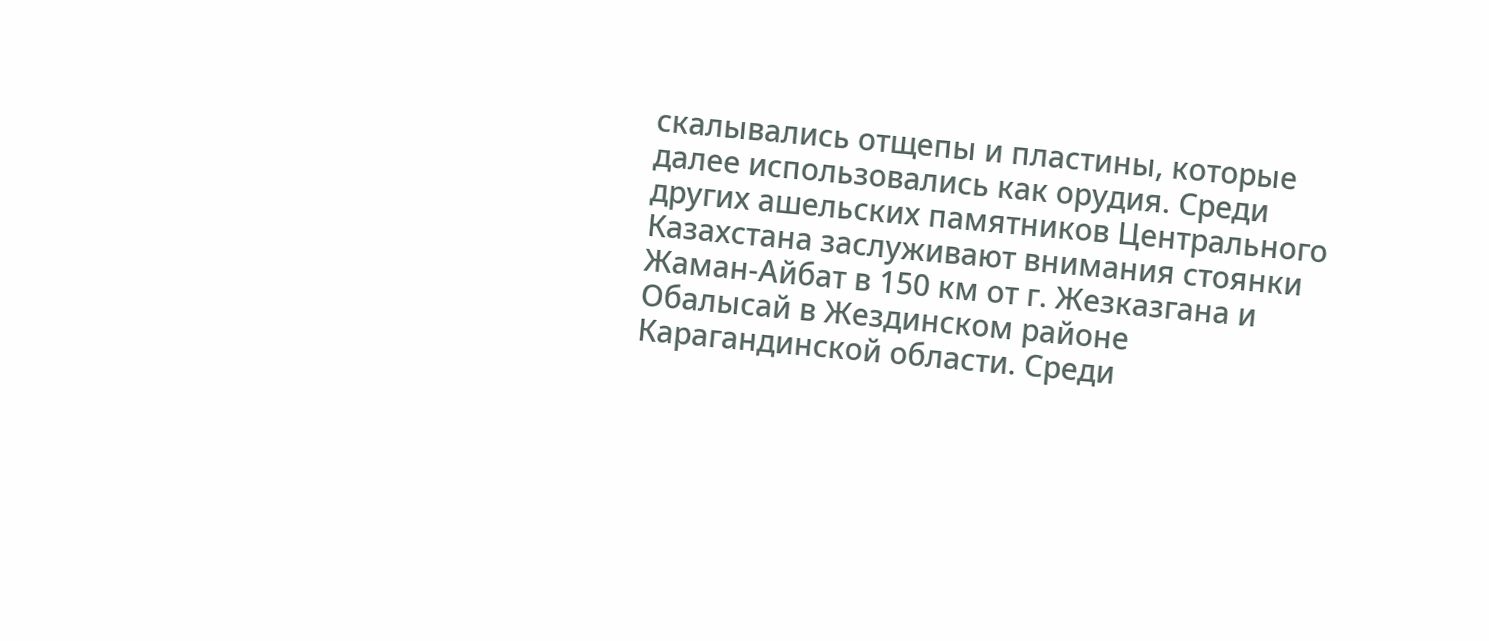скалывались отщепы и пластины, которые далее использовались как орудия. Среди других ашельских памятников Центрального Казахстана заслуживают внимания стоянки Жаман-Айбат в 150 км от г. Жезказгана и Обалысай в Жездинском районе Карагандинской области. Среди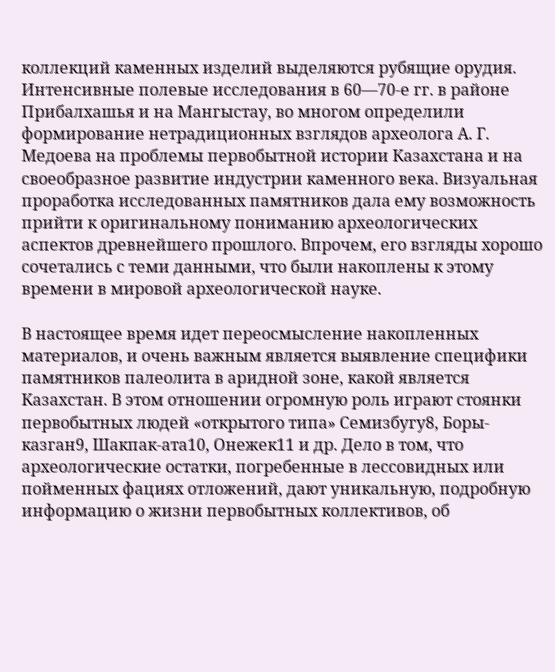коллекций каменных изделий выделяются рубящие орудия. Интенсивные полевые исследования в 60—70-е гг. в районе Прибалхашья и на Мангыстау, во многом определили формирование нетрадиционных взглядов археолога А. Г. Медоева на проблемы первобытной истории Казахстана и на своеобразное развитие индустрии каменного века. Визуальная проработка исследованных памятников дала ему возможность прийти к оригинальному пониманию археологических аспектов древнейшего прошлого. Впрочем, его взгляды хорошо сочетались с теми данными, что были накоплены к этому времени в мировой археологической науке.

В настоящее время идет переосмысление накопленных материалов, и очень важным является выявление специфики памятников палеолита в аридной зоне, какой является Казахстан. В этом отношении огромную роль играют стоянки первобытных людей «открытого типа» Семизбугу8, Боры- казган9, Шакпак-ата10, Онежек11 и др. Дело в том, что археологические остатки, погребенные в лессовидных или пойменных фациях отложений, дают уникальную, подробную информацию о жизни первобытных коллективов, об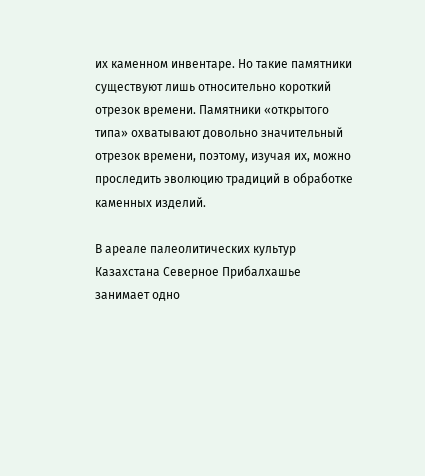их каменном инвентаре. Но такие памятники существуют лишь относительно короткий отрезок времени. Памятники «открытого типа» охватывают довольно значительный отрезок времени, поэтому, изучая их, можно проследить эволюцию традиций в обработке каменных изделий.

В ареале палеолитических культур Казахстана Северное Прибалхашье занимает одно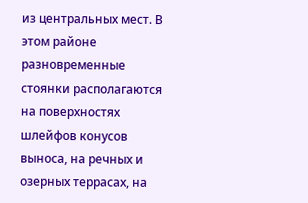из центральных мест. В этом районе разновременные стоянки располагаются на поверхностях шлейфов конусов выноса, на речных и озерных террасах, на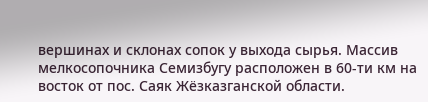вершинах и склонах сопок у выхода сырья. Массив мелкосопочника Семизбугу расположен в 60-ти км на восток от пос. Саяк Жёзказганской области.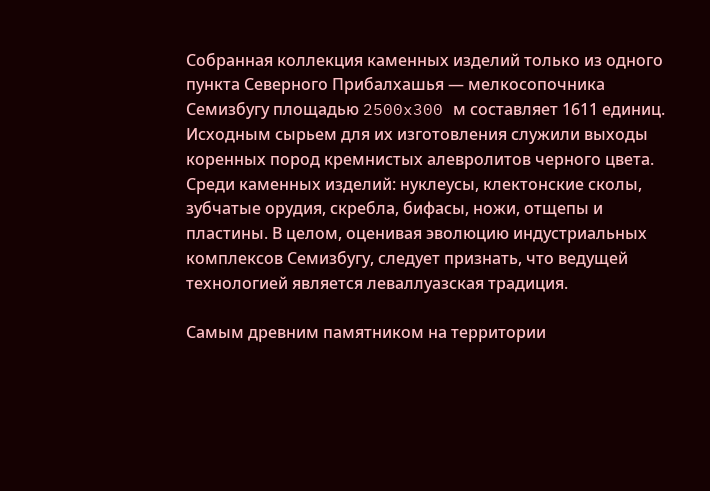Собранная коллекция каменных изделий только из одного пункта Северного Прибалхашья — мелкосопочника Семизбугу площадью 2500x300 м составляет 1611 единиц. Исходным сырьем для их изготовления служили выходы коренных пород кремнистых алевролитов черного цвета. Среди каменных изделий: нуклеусы, клектонские сколы, зубчатые орудия, скребла, бифасы, ножи, отщепы и пластины. В целом, оценивая эволюцию индустриальных комплексов Семизбугу, следует признать, что ведущей технологией является леваллуазская традиция.

Самым древним памятником на территории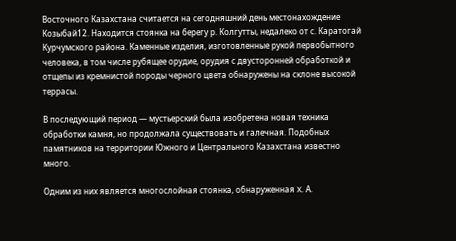Восточного Казахстана считается на сегодняшний день местонахождение Козыбай12. Находится стоянка на берегу р. Колгутты, недалеко от с. Каратогай Курчумского района. Каменные изделия, изготовленные рукой первобытного человека, в том числе рубящее орудие, орудия с двусторонней обработкой и отщепы из кремнистой породы черного цвета обнаружены на склоне высокой террасы.

В последующий период — мустьерский была изобретена новая техника обработки камня, но продолжала существовать и галечная. Подобных памятников на территории Южного и Центрального Казахстана известно много.

Одним из них является многослойная стоянка, обнаруженная X. А.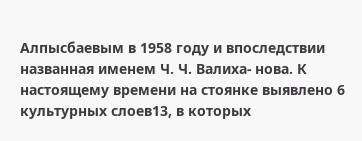Алпысбаевым в 1958 году и впоследствии названная именем Ч. Ч. Валиха- нова. К настоящему времени на стоянке выявлено 6 культурных слоев13, в которых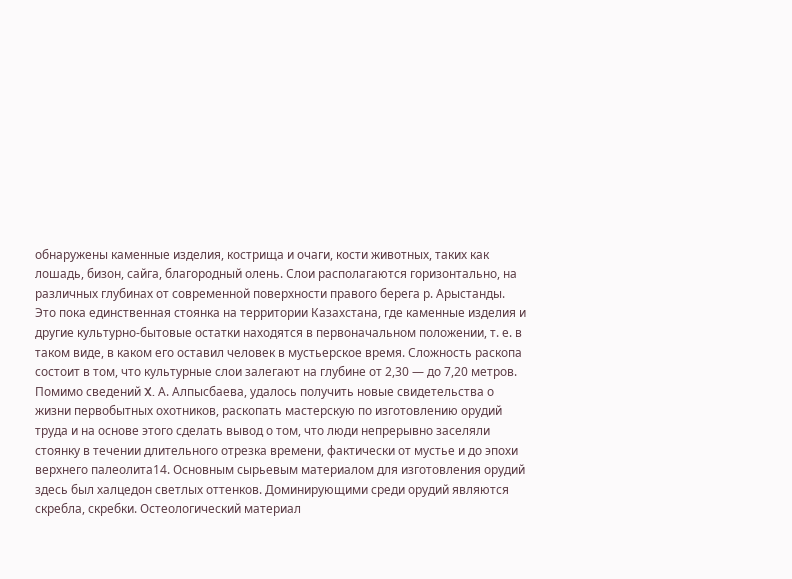обнаружены каменные изделия, кострища и очаги, кости животных, таких как лошадь, бизон, сайга, благородный олень. Слои располагаются горизонтально, на различных глубинах от современной поверхности правого берега р. Арыстанды. Это пока единственная стоянка на территории Казахстана, где каменные изделия и другие культурно-бытовые остатки находятся в первоначальном положении, т. е. в таком виде, в каком его оставил человек в мустьерское время. Сложность раскопа состоит в том, что культурные слои залегают на глубине от 2,30 — до 7,20 метров. Помимо сведений X. А. Алпысбаева, удалось получить новые свидетельства о жизни первобытных охотников, раскопать мастерскую по изготовлению орудий труда и на основе этого сделать вывод о том, что люди непрерывно заселяли стоянку в течении длительного отрезка времени, фактически от мустье и до эпохи верхнего палеолита14. Основным сырьевым материалом для изготовления орудий здесь был халцедон светлых оттенков. Доминирующими среди орудий являются скребла, скребки. Остеологический материал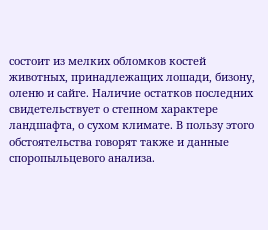состоит из мелких обломков костей животных, принадлежащих лошади, бизону, оленю и сайге. Наличие остатков последних свидетельствует о степном характере ландшафта, о сухом климате. В пользу этого обстоятельства говорят также и данные споропыльцевого анализа.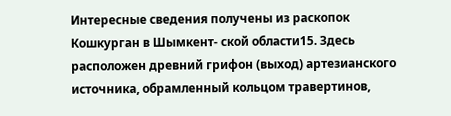Интересные сведения получены из раскопок Кошкурган в Шымкент- ской области15. Здесь расположен древний грифон (выход) артезианского источника, обрамленный кольцом травертинов,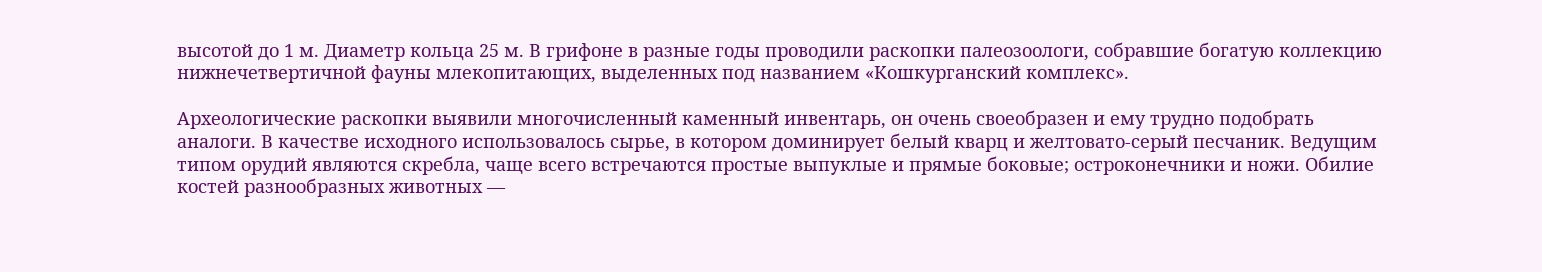высотой до 1 м. Диаметр кольца 25 м. В грифоне в разные годы проводили раскопки палеозоологи, собравшие богатую коллекцию нижнечетвертичной фауны млекопитающих, выделенных под названием «Кошкурганский комплекс».

Археологические раскопки выявили многочисленный каменный инвентарь, он очень своеобразен и ему трудно подобрать аналоги. В качестве исходного использовалось сырье, в котором доминирует белый кварц и желтовато-серый песчаник. Ведущим типом орудий являются скребла, чаще всего встречаются простые выпуклые и прямые боковые; остроконечники и ножи. Обилие костей разнообразных животных —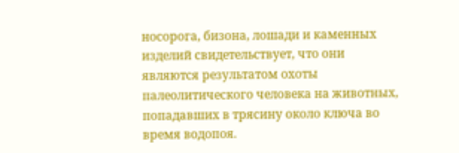носорога, бизона, лошади и каменных изделий свидетельствует, что они являются результатом охоты палеолитического человека на животных, попадавших в трясину около ключа во время водопоя.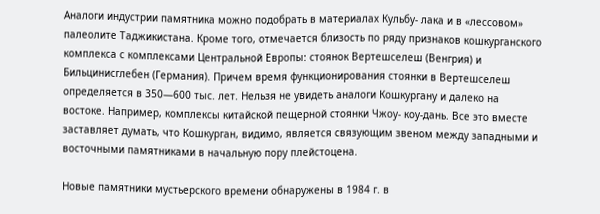Аналоги индустрии памятника можно подобрать в материалах Кульбу- лака и в «лессовом» палеолите Таджикистана. Кроме того, отмечается близость по ряду признаков кошкурганского комплекса с комплексами Центральной Европы: стоянок Вертешселеш (Венгрия) и Бильцинисглебен (Германия). Причем время функционирования стоянки в Вертешселеш определяется в 350—600 тыс. лет. Нельзя не увидеть аналоги Кошкургану и далеко на востоке. Например, комплексы китайской пещерной стоянки Чжоу- коу-дань. Все это вместе заставляет думать, что Кошкурган, видимо, является связующим звеном между западными и восточными памятниками в начальную пору плейстоцена.

Новые памятники мустьерского времени обнаружены в 1984 г. в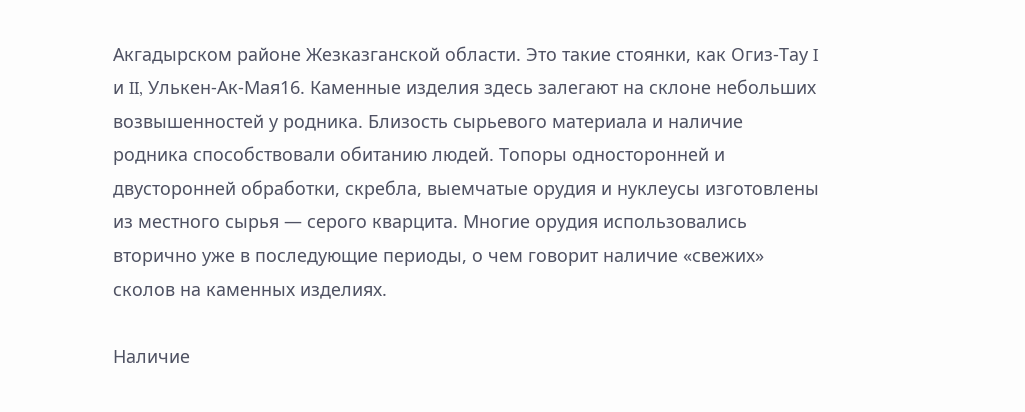Акгадырском районе Жезказганской области. Это такие стоянки, как Огиз-Тау I и II, Улькен-Ак-Мая16. Каменные изделия здесь залегают на склоне небольших возвышенностей у родника. Близость сырьевого материала и наличие родника способствовали обитанию людей. Топоры односторонней и двусторонней обработки, скребла, выемчатые орудия и нуклеусы изготовлены из местного сырья — серого кварцита. Многие орудия использовались вторично уже в последующие периоды, о чем говорит наличие «свежих» сколов на каменных изделиях.

Наличие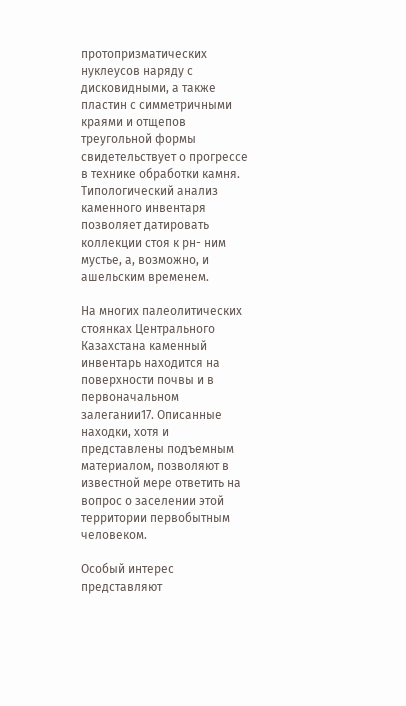протопризматических нуклеусов наряду с дисковидными, а также пластин с симметричными краями и отщепов треугольной формы свидетельствует о прогрессе в технике обработки камня. Типологический анализ каменного инвентаря позволяет датировать коллекции стоя к рн- ним мустье, а, возможно, и ашельским временем.

На многих палеолитических стоянках Центрального Казахстана каменный инвентарь находится на поверхности почвы и в первоначальном залегании17. Описанные находки, хотя и представлены подъемным материалом, позволяют в известной мере ответить на вопрос о заселении этой территории первобытным человеком.

Особый интерес представляют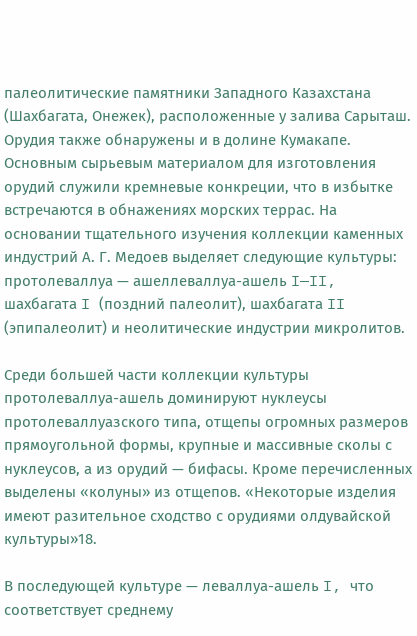палеолитические памятники Западного Казахстана (Шахбагата, Онежек), расположенные у залива Сарыташ. Орудия также обнаружены и в долине Кумакапе. Основным сырьевым материалом для изготовления орудий служили кремневые конкреции, что в избытке встречаются в обнажениях морских террас. На основании тщательного изучения коллекции каменных индустрий А. Г. Медоев выделяет следующие культуры: протолеваллуа — ашеллеваллуа-ашель I—II, шахбагата I (поздний палеолит), шахбагата II (эпипалеолит) и неолитические индустрии микролитов.

Среди большей части коллекции культуры протолеваллуа-ашель доминируют нуклеусы протолеваллуазского типа, отщепы огромных размеров прямоугольной формы, крупные и массивные сколы с нуклеусов, а из орудий — бифасы. Кроме перечисленных выделены «колуны» из отщепов. «Некоторые изделия имеют разительное сходство с орудиями олдувайской культуры»18.

В последующей культуре — леваллуа-ашель I, что соответствует среднему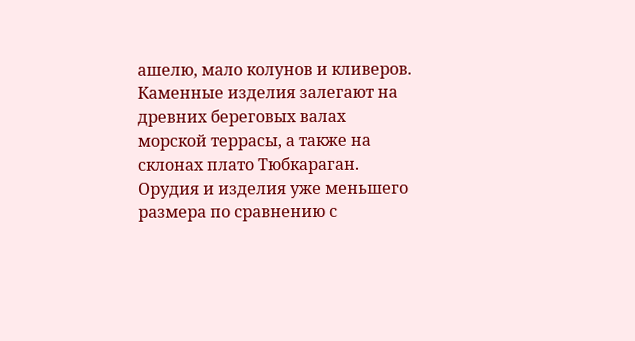ашелю, мало колунов и кливеров. Каменные изделия залегают на древних береговых валах морской террасы, а также на склонах плато Тюбкараган. Орудия и изделия уже меньшего размера по сравнению с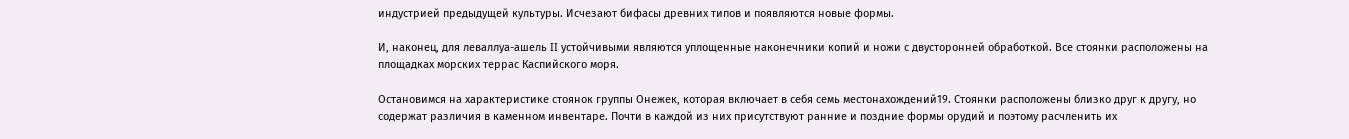индустрией предыдущей культуры. Исчезают бифасы древних типов и появляются новые формы.

И, наконец, для леваллуа-ашель II устойчивыми являются уплощенные наконечники копий и ножи с двусторонней обработкой. Все стоянки расположены на площадках морских террас Каспийского моря.

Остановимся на характеристике стоянок группы Онежек, которая включает в себя семь местонахождений19. Стоянки расположены близко друг к другу, но содержат различия в каменном инвентаре. Почти в каждой из них присутствуют ранние и поздние формы орудий и поэтому расчленить их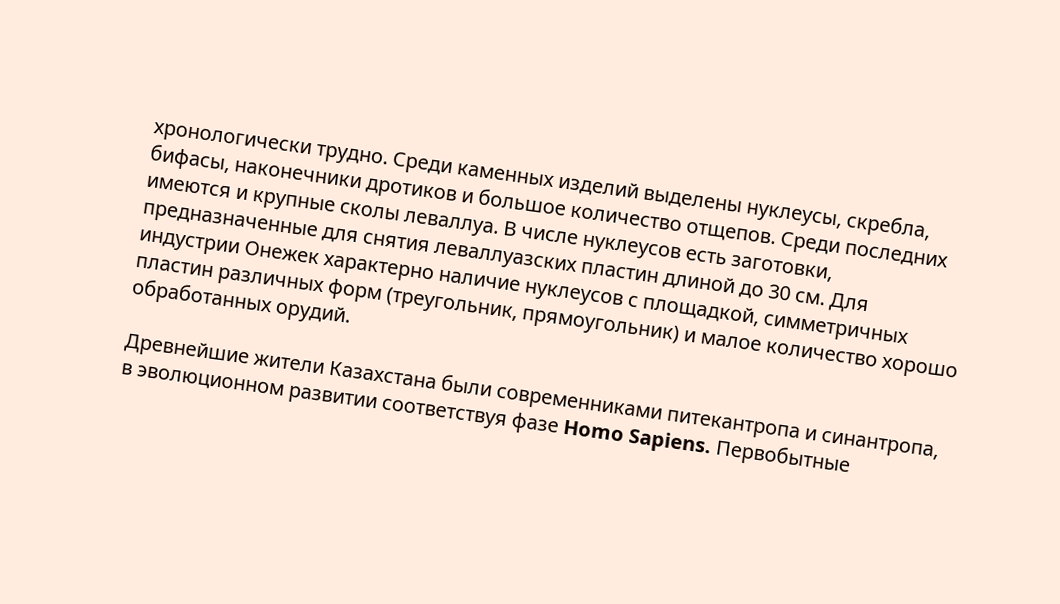хронологически трудно. Среди каменных изделий выделены нуклеусы, скребла, бифасы, наконечники дротиков и большое количество отщепов. Среди последних имеются и крупные сколы леваллуа. В числе нуклеусов есть заготовки, предназначенные для снятия леваллуазских пластин длиной до 30 см. Для индустрии Онежек характерно наличие нуклеусов с площадкой, симметричных пластин различных форм (треугольник, прямоугольник) и малое количество хорошо обработанных орудий.

Древнейшие жители Казахстана были современниками питекантропа и синантропа, в эволюционном развитии соответствуя фазе Homo Sapiens. Первобытные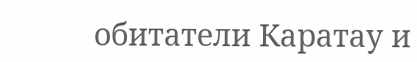обитатели Каратау и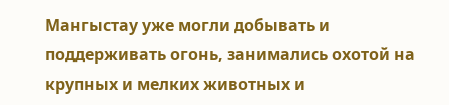Мангыстау уже могли добывать и поддерживать огонь, занимались охотой на крупных и мелких животных и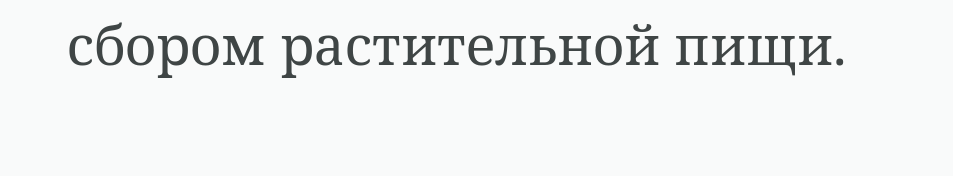сбором растительной пищи.